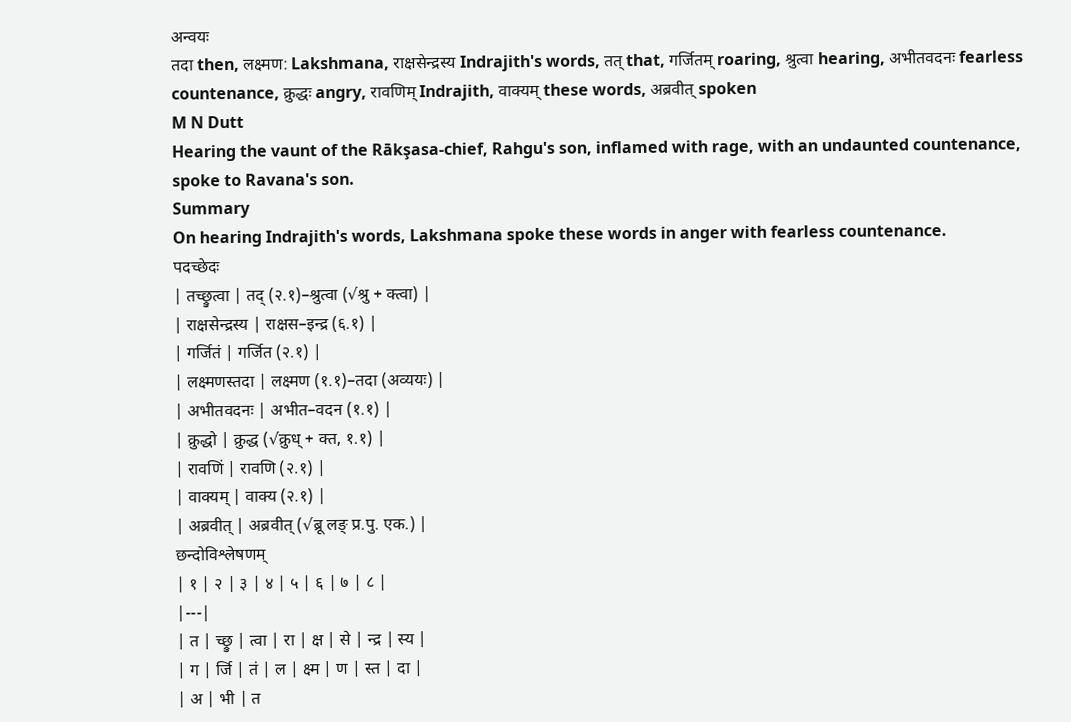अन्वयः
तदा then, लक्ष्मण: Lakshmana, राक्षसेन्द्रस्य Indrajith's words, तत् that, गर्जितम् roaring, श्रुत्वा hearing, अभीतवदनः fearless countenance, क्रुद्धः angry, रावणिम् Indrajith, वाक्यम् these words, अब्रवीत् spoken
M N Dutt
Hearing the vaunt of the Rākşasa-chief, Rahgu's son, inflamed with rage, with an undaunted countenance, spoke to Ravana's son.
Summary
On hearing Indrajith's words, Lakshmana spoke these words in anger with fearless countenance.
पदच्छेदः
| तच्छ्रुत्वा | तद् (२.१)–श्रुत्वा (√श्रु + क्त्वा) |
| राक्षसेन्द्रस्य | राक्षस–इन्द्र (६.१) |
| गर्जितं | गर्जित (२.१) |
| लक्ष्मणस्तदा | लक्ष्मण (१.१)–तदा (अव्ययः) |
| अभीतवदनः | अभीत–वदन (१.१) |
| क्रुद्धो | क्रुद्ध (√क्रुध् + क्त, १.१) |
| रावणिं | रावणि (२.१) |
| वाक्यम् | वाक्य (२.१) |
| अब्रवीत् | अब्रवीत् (√ब्रू लङ् प्र.पु. एक.) |
छन्दोविश्लेषणम्
| १ | २ | ३ | ४ | ५ | ६ | ७ | ८ |
|---|
| त | च्छ्रु | त्वा | रा | क्ष | से | न्द्र | स्य |
| ग | र्जि | तं | ल | क्ष्म | ण | स्त | दा |
| अ | भी | त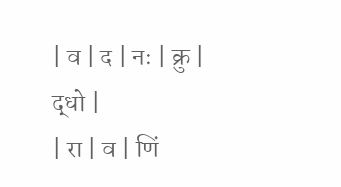| व | द | नः | क्रु | द्धो |
| रा | व | णिं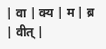| वा | क्य | म | ब्र | वीत् |